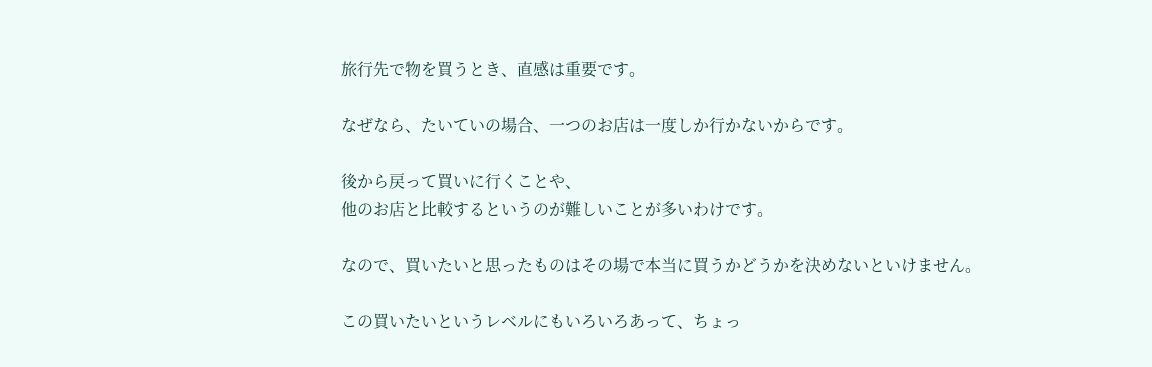旅行先で物を買うとき、直感は重要です。

なぜなら、たいていの場合、一つのお店は一度しか行かないからです。

後から戻って買いに行くことや、
他のお店と比較するというのが難しいことが多いわけです。

なので、買いたいと思ったものはその場で本当に買うかどうかを決めないといけません。

この買いたいというレベルにもいろいろあって、ちょっ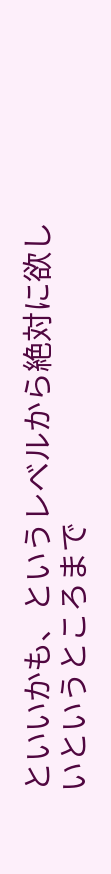といいかも、というレベルから絶対に欲しいというところまで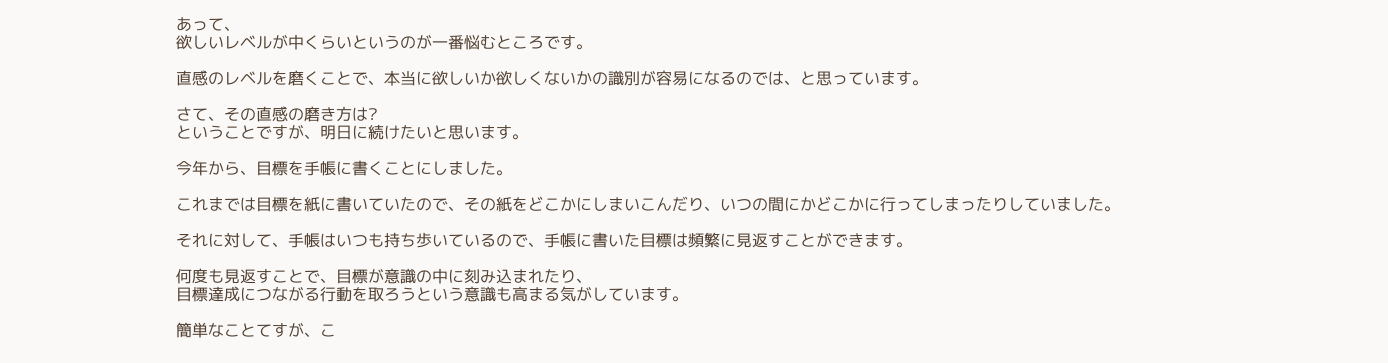あって、
欲しいレベルが中くらいというのが一番悩むところです。

直感のレベルを磨くことで、本当に欲しいか欲しくないかの識別が容易になるのでは、と思っています。

さて、その直感の磨き方は?
ということですが、明日に続けたいと思います。

今年から、目標を手帳に書くことにしました。

これまでは目標を紙に書いていたので、その紙をどこかにしまいこんだり、いつの間にかどこかに行ってしまったりしていました。

それに対して、手帳はいつも持ち歩いているので、手帳に書いた目標は頻繁に見返すことができます。

何度も見返すことで、目標が意識の中に刻み込まれたり、
目標達成につながる行動を取ろうという意識も高まる気がしています。

簡単なことてすが、こ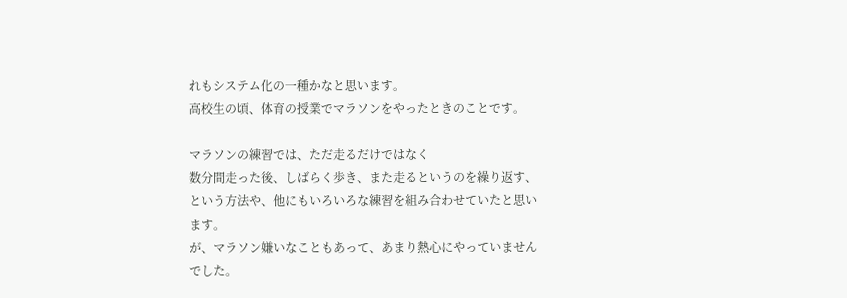れもシステム化の一種かなと思います。
高校生の頃、体育の授業でマラソンをやったときのことです。

マラソンの練習では、ただ走るだけではなく
数分間走った後、しばらく歩き、また走るというのを繰り返す、
という方法や、他にもいろいろな練習を組み合わせていたと思います。
が、マラソン嫌いなこともあって、あまり熱心にやっていませんでした。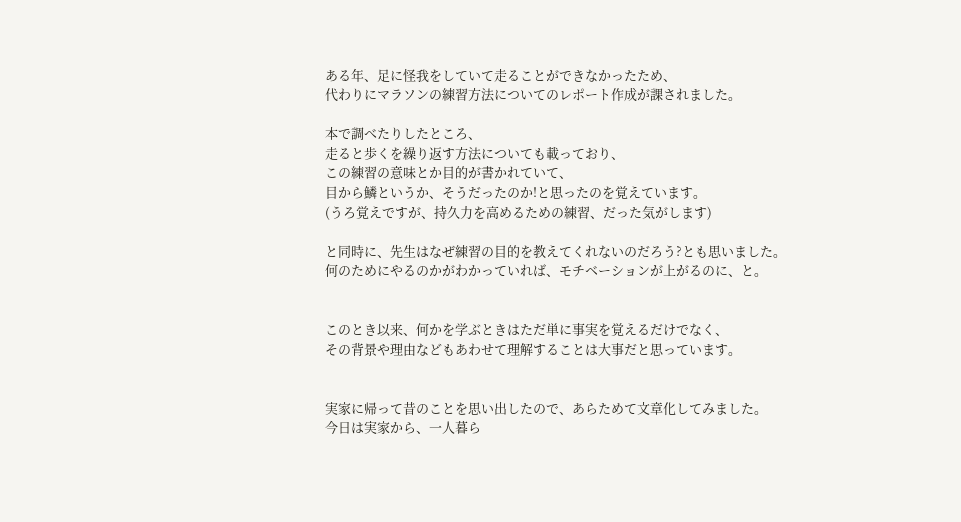ある年、足に怪我をしていて走ることができなかったため、
代わりにマラソンの練習方法についてのレポート作成が課されました。

本で調べたりしたところ、
走ると歩くを繰り返す方法についても載っており、
この練習の意味とか目的が書かれていて、
目から鱗というか、そうだったのか!と思ったのを覚えています。
(うろ覚えですが、持久力を高めるための練習、だった気がします)

と同時に、先生はなぜ練習の目的を教えてくれないのだろう?とも思いました。
何のためにやるのかがわかっていれば、モチベーションが上がるのに、と。


このとき以来、何かを学ぶときはただ単に事実を覚えるだけでなく、
その背景や理由などもあわせて理解することは大事だと思っています。


実家に帰って昔のことを思い出したので、あらためて文章化してみました。
今日は実家から、一人暮ら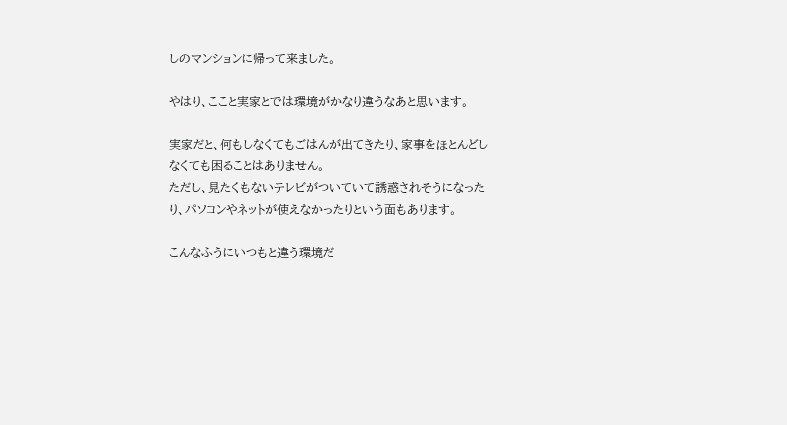しのマンションに帰って来ました。

やはり、ここと実家とでは環境がかなり違うなあと思います。

実家だと、何もしなくてもごはんが出てきたり、家事をほとんどしなくても困ることはありません。
ただし、見たくもないテレビがついていて誘惑されそうになったり、パソコンやネットが使えなかったりという面もあります。

こんなふうにいつもと違う環境だ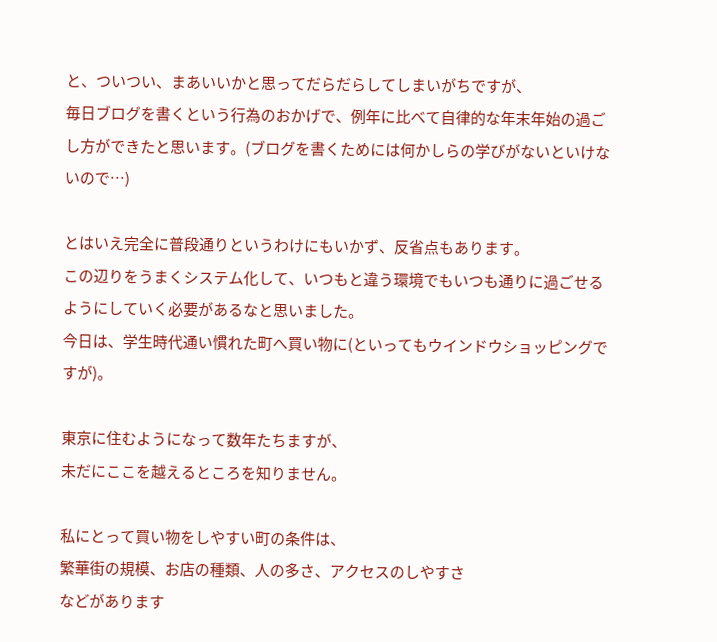と、ついつい、まあいいかと思ってだらだらしてしまいがちですが、
毎日ブログを書くという行為のおかげで、例年に比べて自律的な年末年始の過ごし方ができたと思います。(ブログを書くためには何かしらの学びがないといけないので…)

とはいえ完全に普段通りというわけにもいかず、反省点もあります。
この辺りをうまくシステム化して、いつもと違う環境でもいつも通りに過ごせるようにしていく必要があるなと思いました。
今日は、学生時代通い慣れた町へ買い物に(といってもウインドウショッピングですが)。

東京に住むようになって数年たちますが、
未だにここを越えるところを知りません。

私にとって買い物をしやすい町の条件は、
繁華街の規模、お店の種類、人の多さ、アクセスのしやすさ
などがあります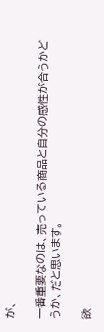が、

一番重要なのは、売っている商品と自分の感性が合うかどうか、だと思います。

欲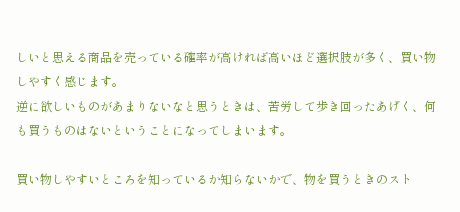しいと思える商品を売っている確率が高ければ高いほど選択肢が多く、買い物しやすく感じます。
逆に欲しいものがあまりないなと思うときは、苦労して歩き回ったあげく、何も買うものはないということになってしまいます。

買い物しやすいところを知っているか知らないかで、物を買うときのスト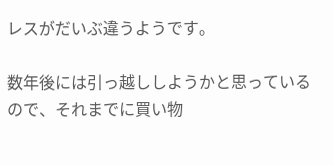レスがだいぶ違うようです。

数年後には引っ越ししようかと思っているので、それまでに買い物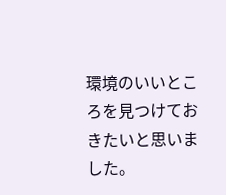環境のいいところを見つけておきたいと思いました。